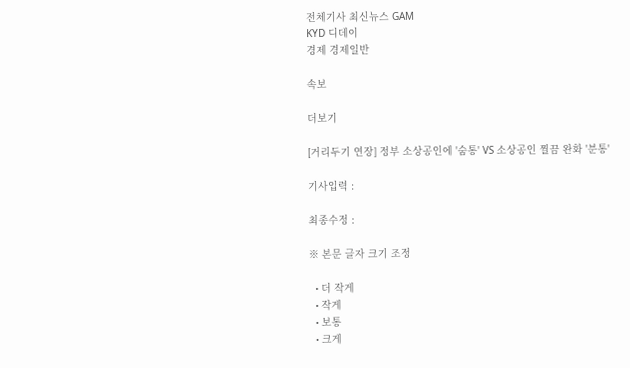전체기사 최신뉴스 GAM
KYD 디데이
경제 경제일반

속보

더보기

[거리두기 연장] 정부 소상공인에 '숨통' VS 소상공인 찔끔 완화 '분통'

기사입력 :

최종수정 :

※ 본문 글자 크기 조정

  • 더 작게
  • 작게
  • 보통
  • 크게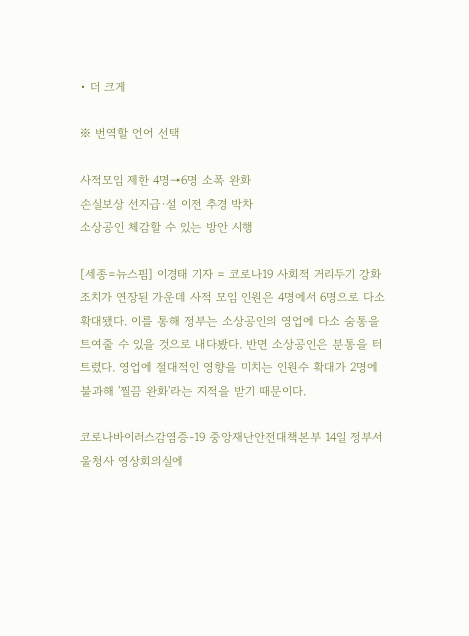• 더 크게

※ 번역할 언어 선택

사적모임 제한 4명→6명 소폭 완화
손실보상 선지급·설 이전 추경 박차
소상공인 체감할 수 있는 방안 시행

[세종=뉴스핌] 이경태 기자 = 코로나19 사회적 거리두기 강화조치가 연장된 가운데 사적 모임 인원은 4명에서 6명으로 다소 확대됐다. 이를 통해 정부는 소상공인의 영업에 다소 숨통을 트여줄 수 있을 것으로 내다봤다. 반면 소상공인은 분통을 터트렸다. 영업에 절대적인 영향을 미치는 인원수 확대가 2명에 불과해 '찔끔 완화'라는 지적을 받기 때문이다.

코로나바이러스감염증-19 중앙재난안전대책본부 14일 정부서울청사 영상회의실에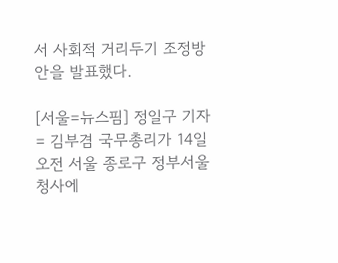서 사회적 거리두기 조정방안을 발표했다.

[서울=뉴스핌] 정일구 기자 = 김부겸 국무총리가 14일 오전 서울 종로구 정부서울청사에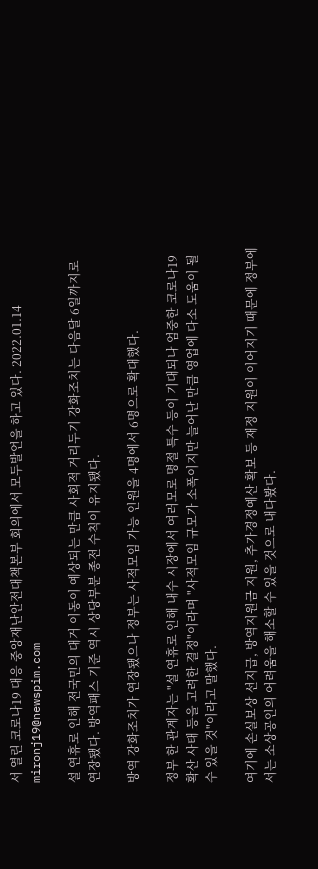서 열린 코로나19 대응 중앙재난안전대책본부 회의에서 모두발언을 하고 있다. 2022.01.14 mironj19@newspim.com

설 연휴로 인해 전국민의 대거 이동이 예상되는 만큼 사회적 거리두기 강화조치는 다음달 6일까지로 연장됐다. 방역패스 기준 역시 상당부분 종전 수칙이 유지됐다.

방역 강화조치가 연장됐으나 정부는 사적모임 가능 인원을 4명에서 6명으로 확대했다.

정부 한 관계자는 "설 연휴로 인해 내수 시장에서 여러모로 명절 특수 등이 기대되나 엄중한 코로나19 확산 사태 등을 고려한 결정"이라며 "사적모임 규모가 소폭이지만 늘어난 만큼 영업에 다소 도움이 될 수 있을 것"이라고 말했다.

여기에 손실보상 선지급, 방역지원금 지원, 추가경정예산 확보 등 재정 지원이 이어지기 때문에 정부에서는 소상공인의 어려움을 해소할 수 있을 것으로 내다봤다.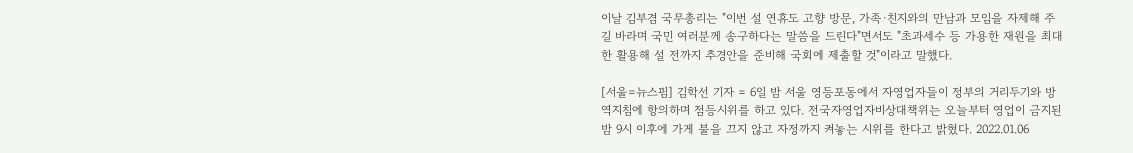이날 김부겸 국무총리는 "이번 설 연휴도 고향 방문, 가족·친지와의 만남과 모임을 자제해 주길 바라며 국민 여러분께 송구하다는 말씀을 드린다"면서도 "초과세수 등 가용한 재원을 최대한 활용해 설 전까지 추경안을 준비해 국회에 제출할 것"이라고 말했다.

[서울=뉴스핌] 김학선 기자 = 6일 밤 서울 영등포동에서 자영업자들이 정부의 거리두기와 방역지침에 항의하며 점등시위를 하고 있다. 전국자영업자비상대책위는 오늘부터 영업이 금지된 밤 9시 이후에 가게 불을 끄지 않고 자정까지 켜놓는 시위를 한다고 밝혔다. 2022.01.06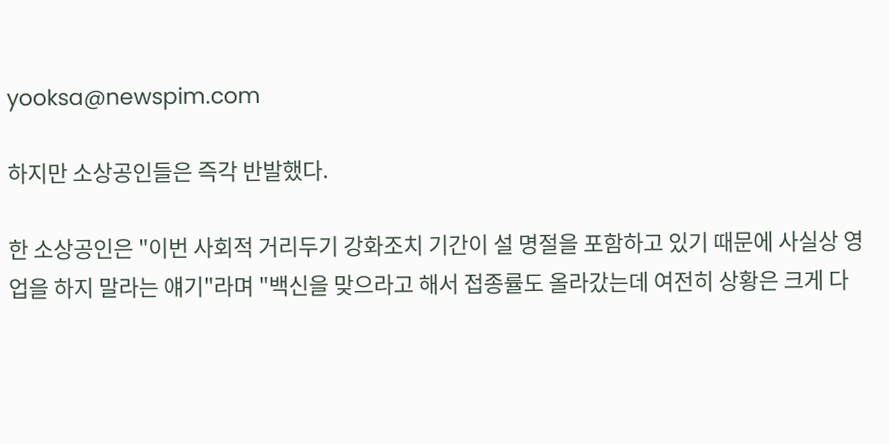yooksa@newspim.com

하지만 소상공인들은 즉각 반발했다.

한 소상공인은 "이번 사회적 거리두기 강화조치 기간이 설 명절을 포함하고 있기 때문에 사실상 영업을 하지 말라는 얘기"라며 "백신을 맞으라고 해서 접종률도 올라갔는데 여전히 상황은 크게 다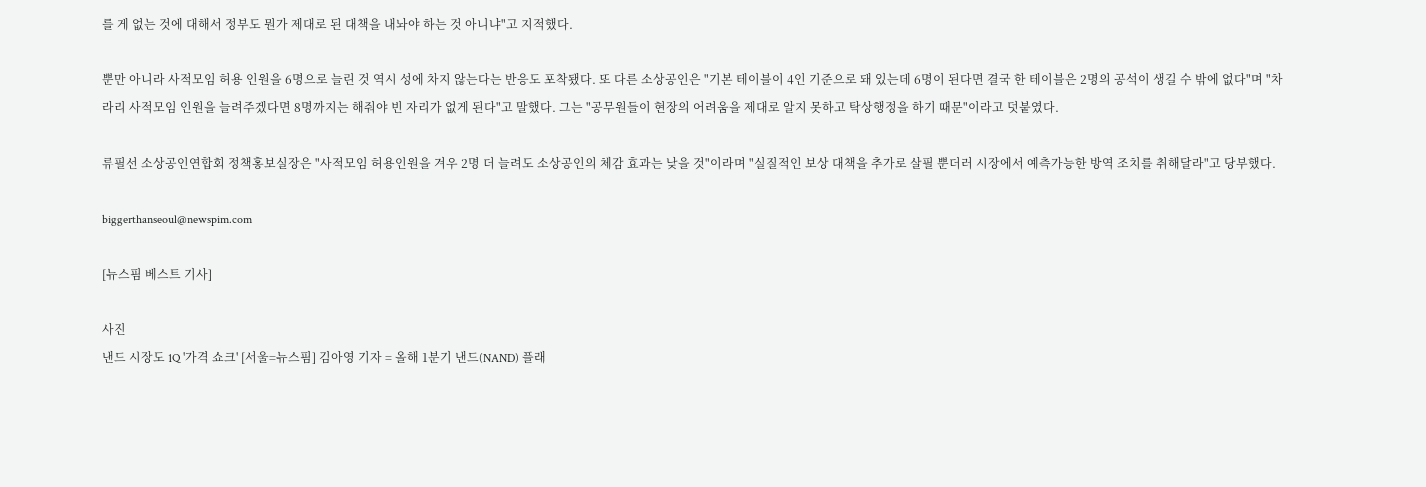를 게 없는 것에 대해서 정부도 뭔가 제대로 된 대책을 내놔야 하는 것 아니냐"고 지적했다.

뿐만 아니라 사적모임 허용 인원을 6명으로 늘린 것 역시 성에 차지 않는다는 반응도 포착됐다. 또 다른 소상공인은 "기본 테이블이 4인 기준으로 돼 있는데 6명이 된다면 결국 한 테이블은 2명의 공석이 생길 수 밖에 없다"며 "차라리 사적모임 인원을 늘려주겠다면 8명까지는 해줘야 빈 자리가 없게 된다"고 말했다. 그는 "공무원들이 현장의 어려움을 제대로 알지 못하고 탁상행정을 하기 때문"이라고 덧붙였다.

류필선 소상공인연합회 정책홍보실장은 "사적모임 허용인원을 겨우 2명 더 늘려도 소상공인의 체감 효과는 낮을 것"이라며 "실질적인 보상 대책을 추가로 살필 뿐더러 시장에서 예측가능한 방역 조치를 취해달라"고 당부했다.

biggerthanseoul@newspim.com

[뉴스핌 베스트 기사]

사진
낸드 시장도 1Q '가격 쇼크' [서울=뉴스핌] 김아영 기자 = 올해 1분기 낸드(NAND) 플래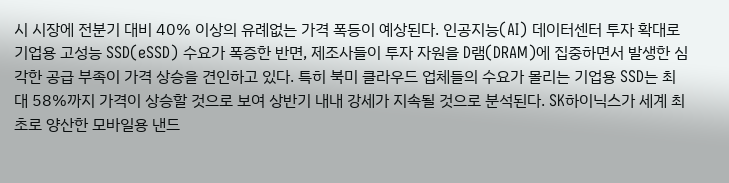시 시장에 전분기 대비 40% 이상의 유례없는 가격 폭등이 예상된다. 인공지능(AI) 데이터센터 투자 확대로 기업용 고성능 SSD(eSSD) 수요가 폭증한 반면, 제조사들이 투자 자원을 D램(DRAM)에 집중하면서 발생한 심각한 공급 부족이 가격 상승을 견인하고 있다. 특히 북미 클라우드 업체들의 수요가 몰리는 기업용 SSD는 최대 58%까지 가격이 상승할 것으로 보여 상반기 내내 강세가 지속될 것으로 분석된다. SK하이닉스가 세계 최초로 양산한 모바일용 낸드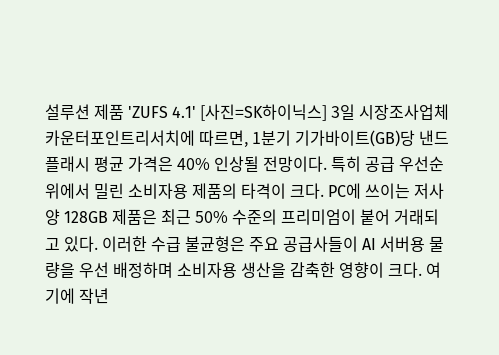설루션 제품 'ZUFS 4.1' [사진=SK하이닉스] 3일 시장조사업체 카운터포인트리서치에 따르면, 1분기 기가바이트(GB)당 낸드 플래시 평균 가격은 40% 인상될 전망이다. 특히 공급 우선순위에서 밀린 소비자용 제품의 타격이 크다. PC에 쓰이는 저사양 128GB 제품은 최근 50% 수준의 프리미엄이 붙어 거래되고 있다. 이러한 수급 불균형은 주요 공급사들이 AI 서버용 물량을 우선 배정하며 소비자용 생산을 감축한 영향이 크다. 여기에 작년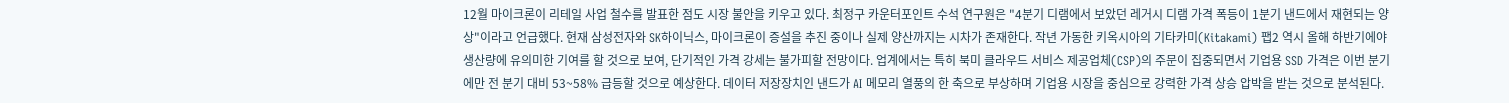12월 마이크론이 리테일 사업 철수를 발표한 점도 시장 불안을 키우고 있다. 최정구 카운터포인트 수석 연구원은 "4분기 디램에서 보았던 레거시 디램 가격 폭등이 1분기 낸드에서 재현되는 양상"이라고 언급했다. 현재 삼성전자와 SK하이닉스, 마이크론이 증설을 추진 중이나 실제 양산까지는 시차가 존재한다. 작년 가동한 키옥시아의 기타카미(Kitakami) 팹2 역시 올해 하반기에야 생산량에 유의미한 기여를 할 것으로 보여, 단기적인 가격 강세는 불가피할 전망이다. 업계에서는 특히 북미 클라우드 서비스 제공업체(CSP)의 주문이 집중되면서 기업용 SSD 가격은 이번 분기에만 전 분기 대비 53~58% 급등할 것으로 예상한다. 데이터 저장장치인 낸드가 AI 메모리 열풍의 한 축으로 부상하며 기업용 시장을 중심으로 강력한 가격 상승 압박을 받는 것으로 분석된다.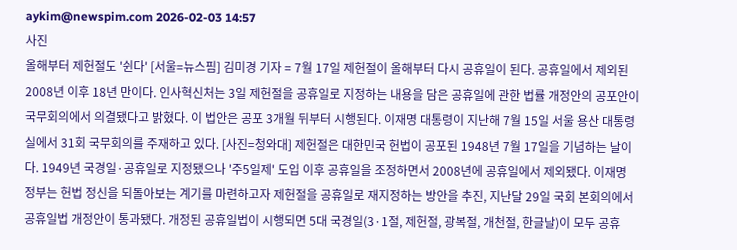aykim@newspim.com 2026-02-03 14:57
사진
올해부터 제헌절도 '쉰다' [서울=뉴스핌] 김미경 기자 = 7월 17일 제헌절이 올해부터 다시 공휴일이 된다. 공휴일에서 제외된 2008년 이후 18년 만이다. 인사혁신처는 3일 제헌절을 공휴일로 지정하는 내용을 담은 공휴일에 관한 법률 개정안의 공포안이 국무회의에서 의결됐다고 밝혔다. 이 법안은 공포 3개월 뒤부터 시행된다. 이재명 대통령이 지난해 7월 15일 서울 용산 대통령실에서 31회 국무회의를 주재하고 있다. [사진=청와대] 제헌절은 대한민국 헌법이 공포된 1948년 7월 17일을 기념하는 날이다. 1949년 국경일·공휴일로 지정됐으나 '주5일제' 도입 이후 공휴일을 조정하면서 2008년에 공휴일에서 제외됐다. 이재명 정부는 헌법 정신을 되돌아보는 계기를 마련하고자 제헌절을 공휴일로 재지정하는 방안을 추진, 지난달 29일 국회 본회의에서 공휴일법 개정안이 통과됐다. 개정된 공휴일법이 시행되면 5대 국경일(3·1절, 제헌절, 광복절, 개천절, 한글날)이 모두 공휴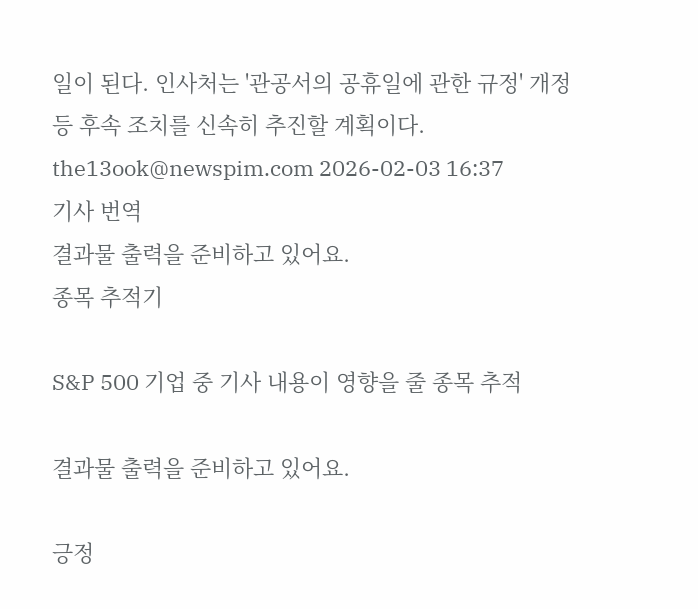일이 된다. 인사처는 '관공서의 공휴일에 관한 규정' 개정 등 후속 조치를 신속히 추진할 계획이다. the13ook@newspim.com 2026-02-03 16:37
기사 번역
결과물 출력을 준비하고 있어요.
종목 추적기

S&P 500 기업 중 기사 내용이 영향을 줄 종목 추적

결과물 출력을 준비하고 있어요.

긍정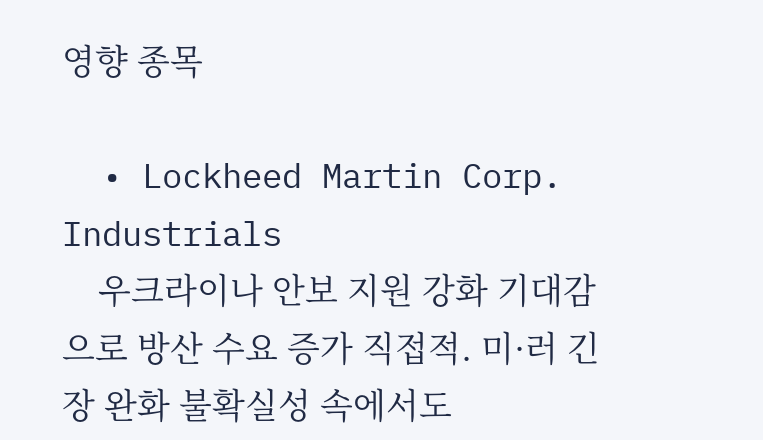영향 종목

  • Lockheed Martin Corp. Industrials
    우크라이나 안보 지원 강화 기대감으로 방산 수요 증가 직접적. 미·러 긴장 완화 불확실성 속에서도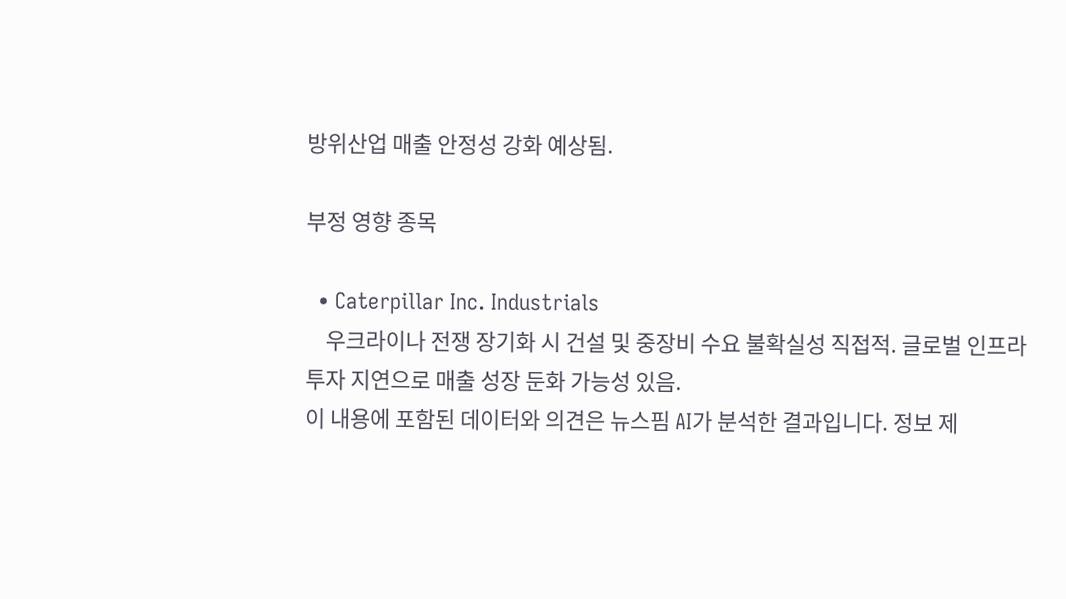방위산업 매출 안정성 강화 예상됨.

부정 영향 종목

  • Caterpillar Inc. Industrials
    우크라이나 전쟁 장기화 시 건설 및 중장비 수요 불확실성 직접적. 글로벌 인프라 투자 지연으로 매출 성장 둔화 가능성 있음.
이 내용에 포함된 데이터와 의견은 뉴스핌 AI가 분석한 결과입니다. 정보 제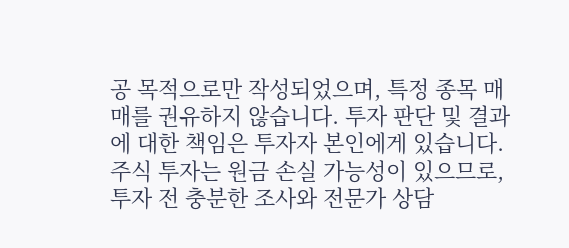공 목적으로만 작성되었으며, 특정 종목 매매를 권유하지 않습니다. 투자 판단 및 결과에 대한 책임은 투자자 본인에게 있습니다. 주식 투자는 원금 손실 가능성이 있으므로, 투자 전 충분한 조사와 전문가 상담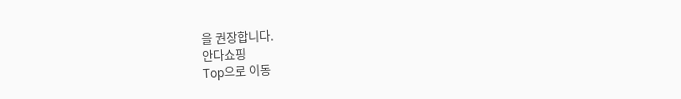을 권장합니다.
안다쇼핑
Top으로 이동